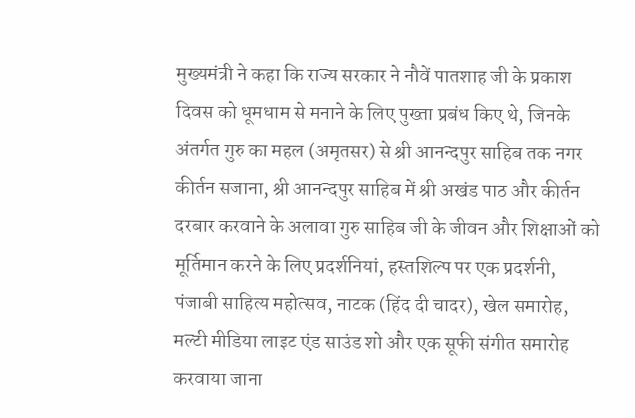मुख्यमंत्री ने कहा कि राज्य सरकार ने नौवें पातशाह जी के प्रकाश दिवस को धूमधाम से मनाने के लिए पुख्ता प्रबंध किए थे, जिनके अंतर्गत गुरु का महल (अमृतसर) से श्री आनन्दपुर साहिब तक नगर कीर्तन सजाना, श्री आनन्दपुर साहिब में श्री अखंड पाठ और कीर्तन दरबार करवाने के अलावा गुरु साहिब जी के जीवन और शिक्षाओं को मूर्तिमान करने के लिए प्रदर्शनियां, हस्तशिल्प पर एक प्रदर्शनी, पंजाबी साहित्य महोत्सव, नाटक (हिंद दी चादर), खेल समारोह, मल्टी मीडिया लाइट एंड साउंड शो और एक सूफी संगीत समारोह करवाया जाना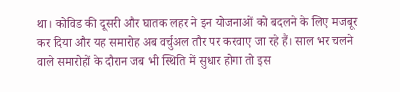था। कोविड की दूसरी और घातक लहर ने इन योजनाओं को बदलने के लिए मजबूर कर दिया और यह समारोह अब वर्चुअल तौर पर करवाए जा रहे हैं। साल भर चलने वाले समारोहों के दौरान जब भी स्थिति में सुधार होगा तो इस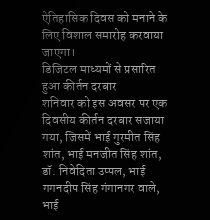ऐतिहासिक दिवस को मनाने के लिए विशाल समारोह करवाया जाएगा।
डिजिटल माध्यमों से प्रसारित हुआ कीर्तन दरबार
शनिवार को इस अवसर पर एक दिवसीय कीर्तन दरबार सजाया गया, जिसमें भाई गुरमीत सिंह शांत, भाई मनजीत सिंह शांत, डॉ. निवेदिता उप्पल, भाई गगनदीप सिंह गंगानगर वाले, भाई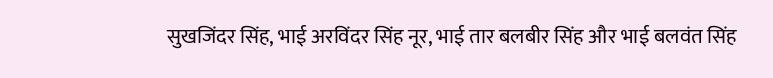सुखजिंदर सिंह, भाई अरविंदर सिंह नूर, भाई तार बलबीर सिंह और भाई बलवंत सिंह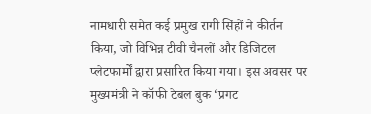नामधारी समेत कई प्रमुख रागी सिंहों ने कीर्तन किया, जो विभिन्न टीवी चैनलों और डिजिटल प्लेटफार्मों द्वारा प्रसारित किया गया। इस अवसर पर मुख्यमंत्री ने कॉफी टेबल बुक ‘प्रगट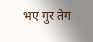भए गुर तेग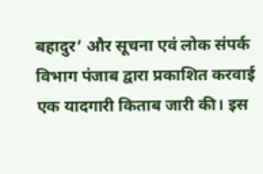बहादुर’ और सूचना एवं लोक संपर्क विभाग पंजाब द्वारा प्रकाशित करवाई एक यादगारी किताब जारी की। इस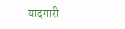यादगारी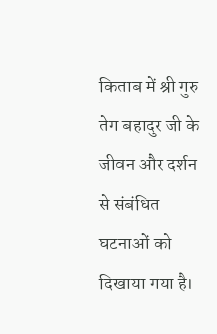किताब में श्री गुरु तेग बहादुर जी के जीवन और दर्शन से संबंधित घटनाओं को दिखाया गया है।